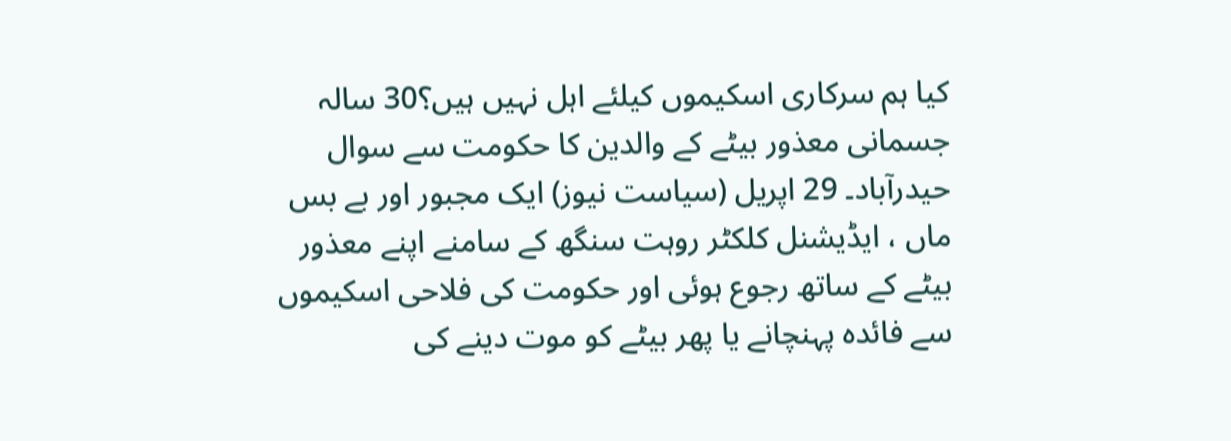کیا ہم سرکاری اسکیموں کیلئے اہل نہیں ہیں؟30 سالہ جسمانی معذور بیٹے کے والدین کا حکومت سے سوال
حیدرآباد۔ 29 اپریل (سیاست نیوز) ایک مجبور اور بے بس ماں ، ایڈیشنل کلکٹر روہت سنگھ کے سامنے اپنے معذور بیٹے کے ساتھ رجوع ہوئی اور حکومت کی فلاحی اسکیموں سے فائدہ پہنچانے یا پھر بیٹے کو موت دینے کی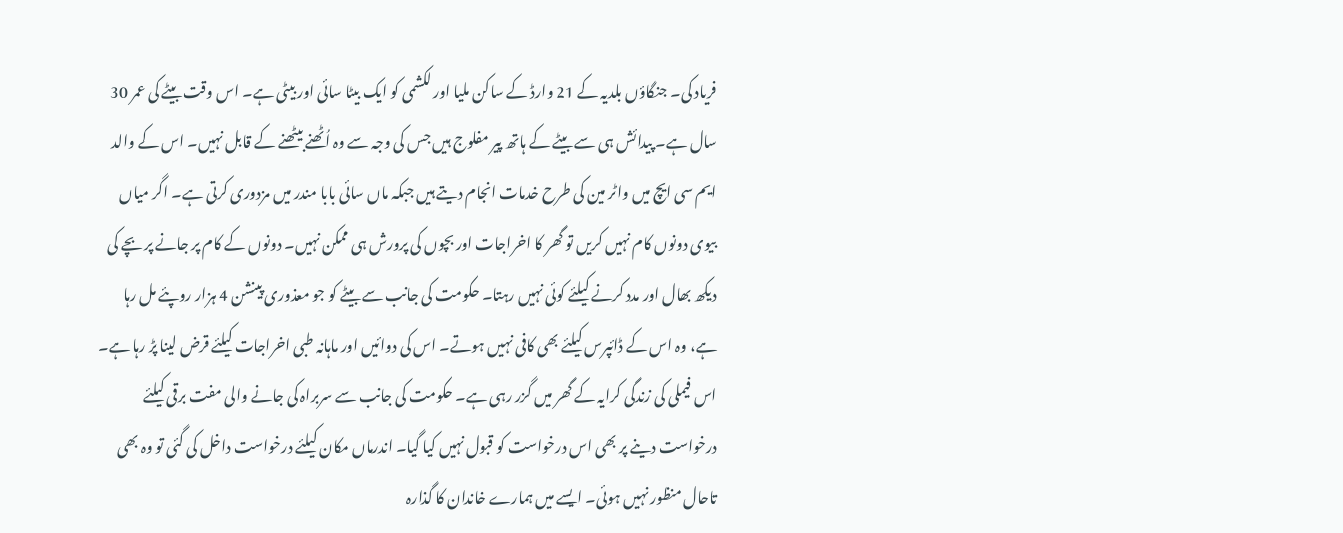فریاد کی۔ جنگاؤں بلدیہ کے 21 وارڈ کے ساکن ملیا اور لکشمی کو ایک بیٹا سائی اور بیٹی ہے۔ اس وقت بیٹے کی عمر 30 سال ہے۔ پیدائش ہی سے بیٹے کے ہاتھ پیر مفلوج ہیں جس کی وجہ سے وہ اُٹھنے بیٹھنے کے قابل نہیں۔ اس کے والد ایم سی ایچ میں واٹر مین کی طرح خدمات انجام دیتے ہیں جبکہ ماں سائی بابا مندر میں مزدوری کرتی ہے۔ اگر میاں بیوی دونوں کام نہیں کریں تو گھر کا اخراجات اور بچوں کی پرورش ہی ممکن نہیں۔ دونوں کے کام پر جانے پر بچے کی دیکھ بھال اور مدد کرنے کیلئے کوئی نہیں رہتا۔ حکومت کی جانب سے بیٹے کو جو معذوری پینشن 4 ہزار روپئے مل رہا ہے، وہ اس کے ڈائپرس کیلئے بھی کافی نہیں ہوتے۔ اس کی دوائیں اور ماہانہ طبی اخراجات کیلئے قرض لینا پڑ رہا ہے۔ اس فیملی کی زندگی کرایہ کے گھر میں گزر رہی ہے۔ حکومت کی جانب سے سربراہ کی جانے والی مفت برقی کیلئے درخواست دینے پر بھی اس درخواست کو قبول نہیں کیا گیا۔ اندرماں مکان کیلئے درخواست داخل کی گئی تو وہ بھی تاحال منظور نہیں ہوئی۔ ایسے میں ہمارے خاندان کا گذارہ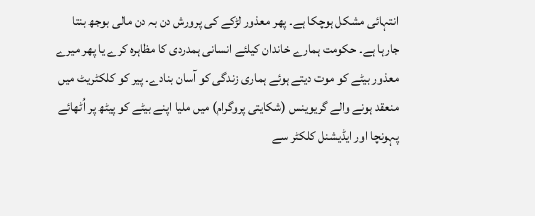انتہائی مشکل ہوچکا ہے۔ پھر معذور لڑکے کی پرورش دن بہ دن مالی بوجھ بنتا جارہا ہے۔ حکومت ہمارے خاندان کیلئے انسانی ہمدردی کا مظاہرہ کرے یا پھر میرے معذور بیٹے کو موت دیتے ہوئے ہماری زندگی کو آسان بنادے۔ پیر کو کلکٹریٹ میں منعقد ہونے والے گریوینس (شکایتی پروگرام) میں ملیا اپنے بیٹے کو پیٹھ پر اُٹھائے پہونچا اور ایڈیشنل کلکٹر سے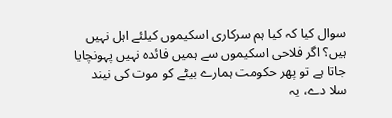سوال کیا کہ کیا ہم سرکاری اسکیموں کیلئے اہل نہیں ہیں؟ اگر فلاحی اسکیموں سے ہمیں فائدہ نہیں پہونچایا جاتا ہے تو پھر حکومت ہمارے بیٹے کو موت کی نیند سلا دے، یہ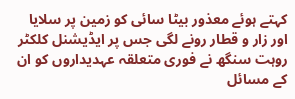کہتے ہوئے معذور بیٹا سائی کو زمین پر سلایا اور زار و قطار رونے لگی جس پر ایڈیشنل کلکٹر روہت سنگھ نے فوری متعلقہ عہدیداروں کو ان کے مسائل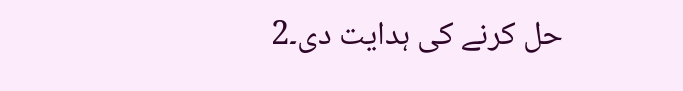حل کرنے کی ہدایت دی۔2